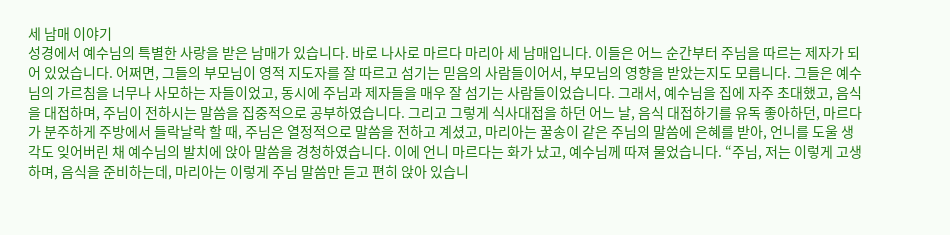세 남매 이야기
성경에서 예수님의 특별한 사랑을 받은 남매가 있습니다. 바로 나사로 마르다 마리아 세 남매입니다. 이들은 어느 순간부터 주님을 따르는 제자가 되어 있었습니다. 어쩌면, 그들의 부모님이 영적 지도자를 잘 따르고 섬기는 믿음의 사람들이어서, 부모님의 영향을 받았는지도 모릅니다. 그들은 예수님의 가르침을 너무나 사모하는 자들이었고, 동시에 주님과 제자들을 매우 잘 섬기는 사람들이었습니다. 그래서, 예수님을 집에 자주 초대했고, 음식을 대접하며, 주님이 전하시는 말씀을 집중적으로 공부하였습니다. 그리고 그렇게 식사대접을 하던 어느 날, 음식 대접하기를 유독 좋아하던, 마르다가 분주하게 주방에서 들락날락 할 때, 주님은 열정적으로 말씀을 전하고 계셨고, 마리아는 꿀송이 같은 주님의 말씀에 은혜를 받아, 언니를 도울 생각도 잊어버린 채 예수님의 발치에 앉아 말씀을 경청하였습니다. 이에 언니 마르다는 화가 났고, 예수님께 따져 물었습니다. “주님, 저는 이렇게 고생하며, 음식을 준비하는데, 마리아는 이렇게 주님 말씀만 듣고 편히 앉아 있습니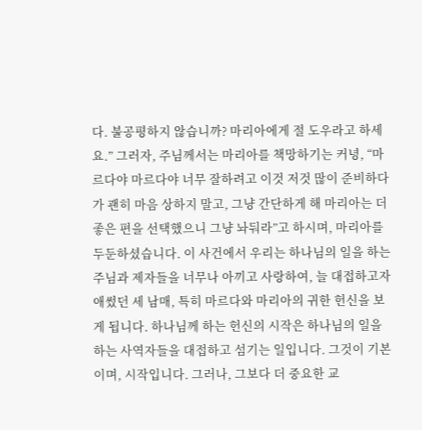다. 불공평하지 않습니까? 마리아에게 절 도우라고 하세요.” 그러자, 주님께서는 마리아를 책망하기는 커녕, “마르다야 마르다야 너무 잘하려고 이것 저것 많이 준비하다가 괜히 마음 상하지 말고, 그냥 간단하게 해 마리아는 더 좋은 편을 선택했으니 그냥 놔둬라”고 하시며, 마리아를 두둔하셨습니다. 이 사건에서 우리는 하나님의 일을 하는 주님과 제자들을 너무나 아끼고 사랑하여, 늘 대접하고자 애썼던 세 남매, 특히 마르다와 마리아의 귀한 헌신을 보게 됩니다. 하나님께 하는 헌신의 시작은 하나님의 일을 하는 사역자들을 대접하고 섬기는 일입니다. 그것이 기본이며, 시작입니다. 그러나, 그보다 더 중요한 교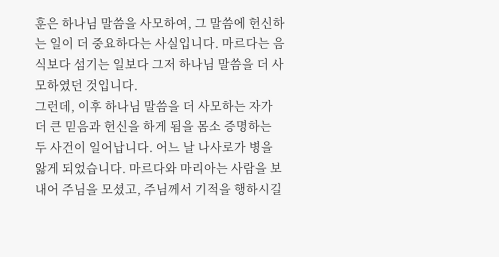훈은 하나님 말씀을 사모하여, 그 말씀에 헌신하는 일이 더 중요하다는 사실입니다. 마르다는 음식보다 섬기는 일보다 그저 하나님 말씀을 더 사모하였던 것입니다.
그런데, 이후 하나님 말씀을 더 사모하는 자가 더 큰 믿음과 헌신을 하게 됨을 몸소 증명하는 두 사건이 일어납니다. 어느 날 나사로가 병을 앓게 되었습니다. 마르다와 마리아는 사람을 보내어 주님을 모셨고, 주님께서 기적을 행하시길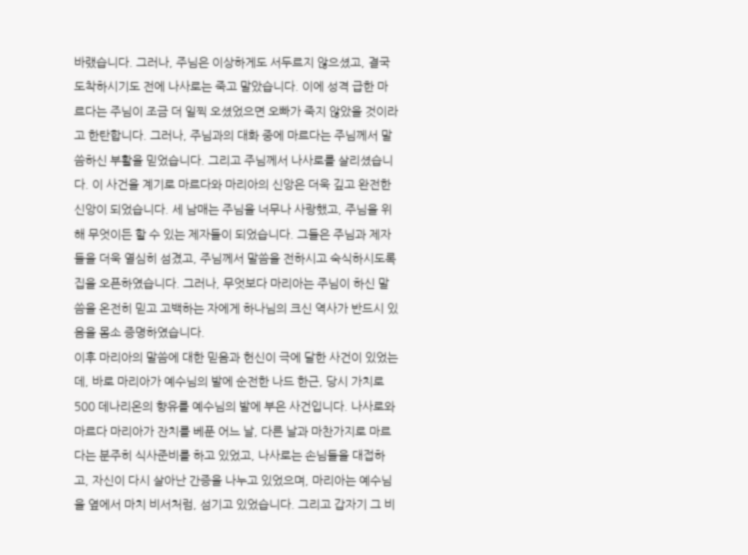바랬습니다. 그러나, 주님은 이상하게도 서두르지 않으셨고, 결국 도착하시기도 전에 나사로는 죽고 말았습니다. 이에 성격 급한 마르다는 주님이 조금 더 일찍 오셨었으면 오빠가 죽지 않았을 것이라고 한탄합니다. 그러나, 주님과의 대화 중에 마르다는 주님께서 말씀하신 부활을 믿었습니다. 그리고 주님께서 나사로를 살리셨습니다. 이 사건을 계기로 마르다와 마리아의 신앙은 더욱 깊고 완전한 신앙이 되었습니다. 세 남매는 주님을 너무나 사랑했고, 주님을 위해 무엇이든 할 수 있는 제자들이 되었습니다. 그들은 주님과 제자들을 더욱 열심히 섬겼고, 주님께서 말씀을 전하시고 숙식하시도록 집을 오픈하였습니다. 그러나, 무엇보다 마리아는 주님이 하신 말씀을 온전히 믿고 고백하는 자에게 하나님의 크신 역사가 반드시 있음을 몸소 증명하였습니다.
이후 마리아의 말씀에 대한 믿음과 헌신이 극에 달한 사건이 있었는데, 바로 마리아가 예수님의 발에 순전한 나드 한근, 당시 가치로 500 데나리온의 향유를 예수님의 발에 부은 사건입니다. 나사로와 마르다 마리아가 잔치를 베푼 어느 날, 다른 날과 마찬가지로 마르다는 분주히 식사준비를 하고 있었고, 나사로는 손님들을 대접하고, 자신이 다시 살아난 간증을 나누고 있었으며, 마리아는 예수님을 옆에서 마치 비서처럼, 섬기고 있었습니다. 그리고 갑자기 그 비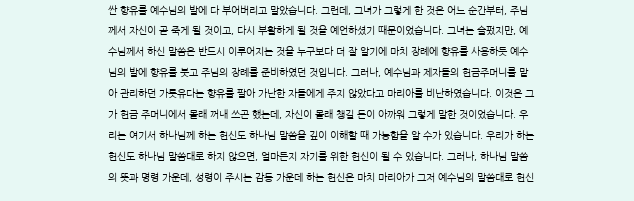싼 향유를 예수님의 발에 다 부어버리고 말았습니다. 그런데, 그녀가 그렇게 한 것은 어느 순간부터, 주님께서 자신이 곧 죽게 될 것이고, 다시 부활하게 될 것을 예언하셨기 때문이었습니다. 그녀는 슬펐지만, 예수님께서 하신 말씀은 반드시 이루어지는 것을 누구보다 더 잘 알기에 마치 장례에 향유를 사용하듯 예수님의 발에 향유를 붓고 주님의 장례를 준비하였던 것입니다. 그러나, 예수님과 제자들의 헌금주머니를 맡아 관리하던 가룟유다는 향유를 팔아 가난한 자들에게 주지 않았다고 마리아를 비난하였습니다. 이것은 그가 헌금 주머니에서 몰래 꺼내 쓰곤 했는데, 자신이 몰래 챙길 돈이 아까워 그렇게 말한 것이었습니다. 우리는 여기서 하나님께 하는 헌신도 하나님 말씀을 깊이 이해할 때 가능함을 알 수가 있습니다. 우리가 하는 헌신도 하나님 말씀대로 하지 않으면, 얼마든지 자기를 위한 헌신이 될 수 있습니다. 그러나, 하나님 말씀의 뜻과 명령 가운데, 성령이 주시는 감동 가운데 하는 헌신은 마치 마리아가 그저 예수님의 말씀대로 헌신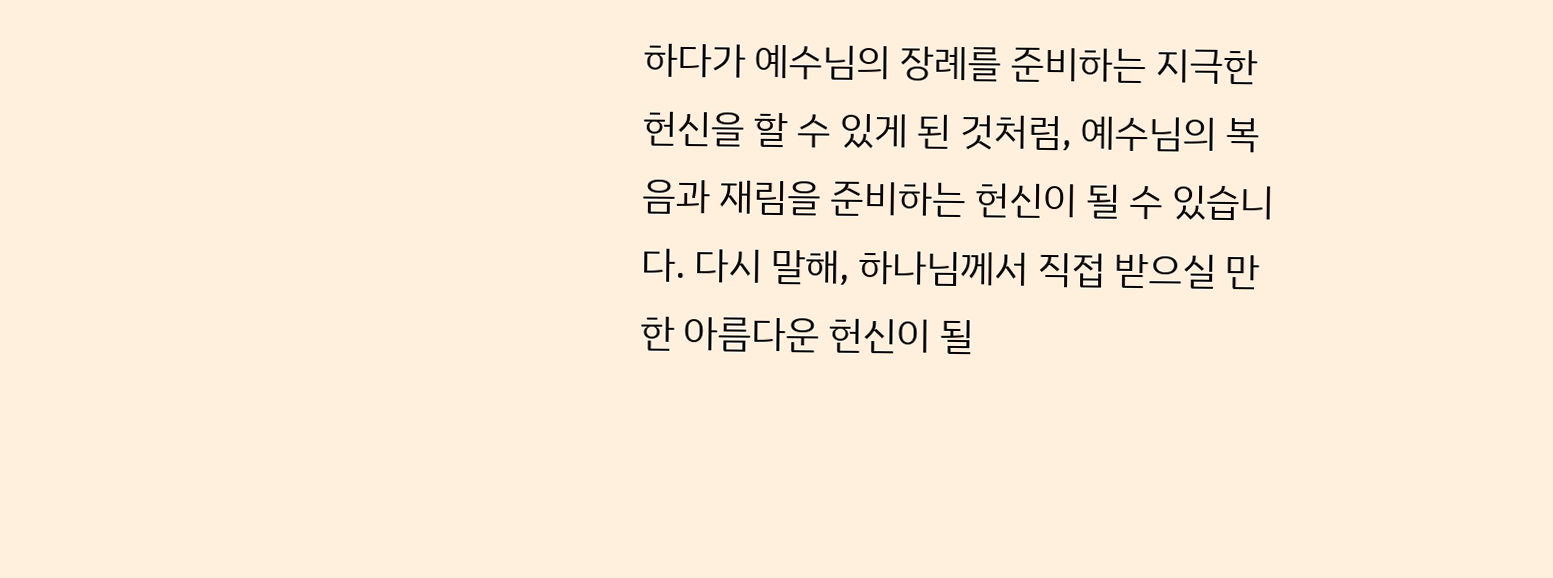하다가 예수님의 장례를 준비하는 지극한 헌신을 할 수 있게 된 것처럼, 예수님의 복음과 재림을 준비하는 헌신이 될 수 있습니다. 다시 말해, 하나님께서 직접 받으실 만한 아름다운 헌신이 될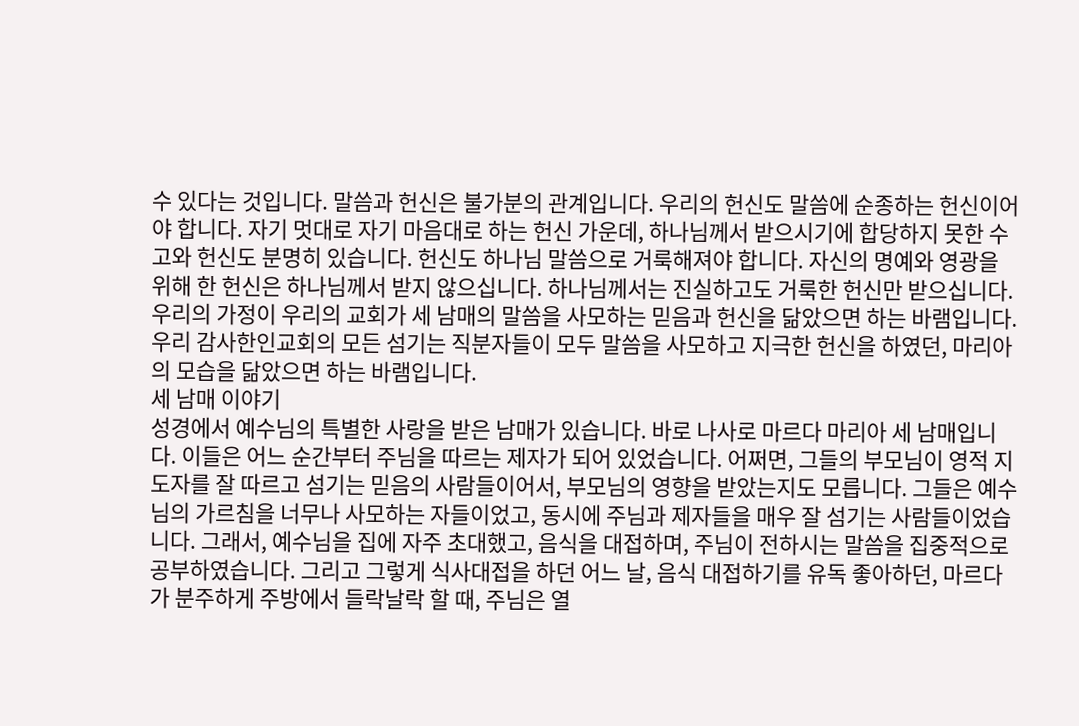수 있다는 것입니다. 말씀과 헌신은 불가분의 관계입니다. 우리의 헌신도 말씀에 순종하는 헌신이어야 합니다. 자기 멋대로 자기 마음대로 하는 헌신 가운데, 하나님께서 받으시기에 합당하지 못한 수고와 헌신도 분명히 있습니다. 헌신도 하나님 말씀으로 거룩해져야 합니다. 자신의 명예와 영광을 위해 한 헌신은 하나님께서 받지 않으십니다. 하나님께서는 진실하고도 거룩한 헌신만 받으십니다. 우리의 가정이 우리의 교회가 세 남매의 말씀을 사모하는 믿음과 헌신을 닮았으면 하는 바램입니다. 우리 감사한인교회의 모든 섬기는 직분자들이 모두 말씀을 사모하고 지극한 헌신을 하였던, 마리아의 모습을 닮았으면 하는 바램입니다.
세 남매 이야기
성경에서 예수님의 특별한 사랑을 받은 남매가 있습니다. 바로 나사로 마르다 마리아 세 남매입니다. 이들은 어느 순간부터 주님을 따르는 제자가 되어 있었습니다. 어쩌면, 그들의 부모님이 영적 지도자를 잘 따르고 섬기는 믿음의 사람들이어서, 부모님의 영향을 받았는지도 모릅니다. 그들은 예수님의 가르침을 너무나 사모하는 자들이었고, 동시에 주님과 제자들을 매우 잘 섬기는 사람들이었습니다. 그래서, 예수님을 집에 자주 초대했고, 음식을 대접하며, 주님이 전하시는 말씀을 집중적으로 공부하였습니다. 그리고 그렇게 식사대접을 하던 어느 날, 음식 대접하기를 유독 좋아하던, 마르다가 분주하게 주방에서 들락날락 할 때, 주님은 열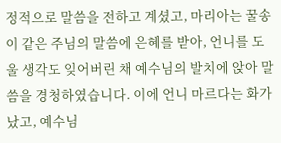정적으로 말씀을 전하고 계셨고, 마리아는 꿀송이 같은 주님의 말씀에 은혜를 받아, 언니를 도울 생각도 잊어버린 채 예수님의 발치에 앉아 말씀을 경청하였습니다. 이에 언니 마르다는 화가 났고, 예수님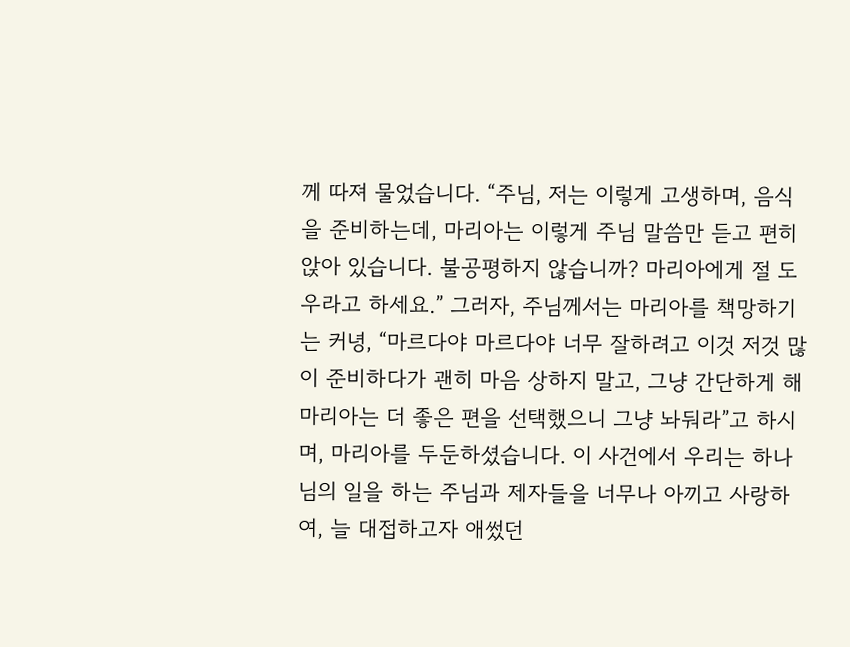께 따져 물었습니다. “주님, 저는 이렇게 고생하며, 음식을 준비하는데, 마리아는 이렇게 주님 말씀만 듣고 편히 앉아 있습니다. 불공평하지 않습니까? 마리아에게 절 도우라고 하세요.” 그러자, 주님께서는 마리아를 책망하기는 커녕, “마르다야 마르다야 너무 잘하려고 이것 저것 많이 준비하다가 괜히 마음 상하지 말고, 그냥 간단하게 해 마리아는 더 좋은 편을 선택했으니 그냥 놔둬라”고 하시며, 마리아를 두둔하셨습니다. 이 사건에서 우리는 하나님의 일을 하는 주님과 제자들을 너무나 아끼고 사랑하여, 늘 대접하고자 애썼던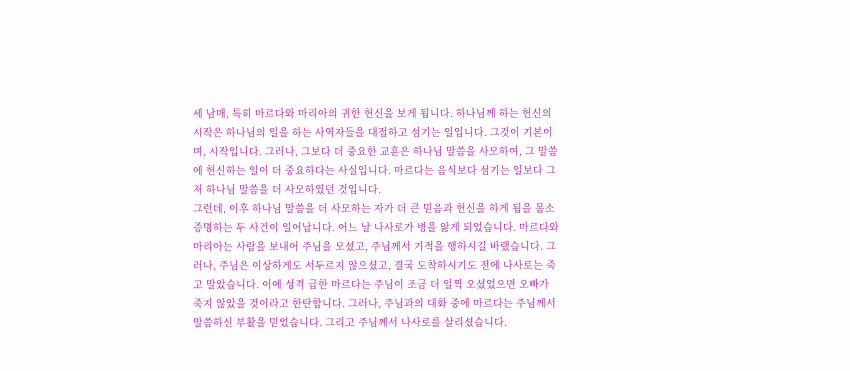세 남매, 특히 마르다와 마리아의 귀한 헌신을 보게 됩니다. 하나님께 하는 헌신의 시작은 하나님의 일을 하는 사역자들을 대접하고 섬기는 일입니다. 그것이 기본이며, 시작입니다. 그러나, 그보다 더 중요한 교훈은 하나님 말씀을 사모하여, 그 말씀에 헌신하는 일이 더 중요하다는 사실입니다. 마르다는 음식보다 섬기는 일보다 그저 하나님 말씀을 더 사모하였던 것입니다.
그런데, 이후 하나님 말씀을 더 사모하는 자가 더 큰 믿음과 헌신을 하게 됨을 몸소 증명하는 두 사건이 일어납니다. 어느 날 나사로가 병을 앓게 되었습니다. 마르다와 마리아는 사람을 보내어 주님을 모셨고, 주님께서 기적을 행하시길 바랬습니다. 그러나, 주님은 이상하게도 서두르지 않으셨고, 결국 도착하시기도 전에 나사로는 죽고 말았습니다. 이에 성격 급한 마르다는 주님이 조금 더 일찍 오셨었으면 오빠가 죽지 않았을 것이라고 한탄합니다. 그러나, 주님과의 대화 중에 마르다는 주님께서 말씀하신 부활을 믿었습니다. 그리고 주님께서 나사로를 살리셨습니다.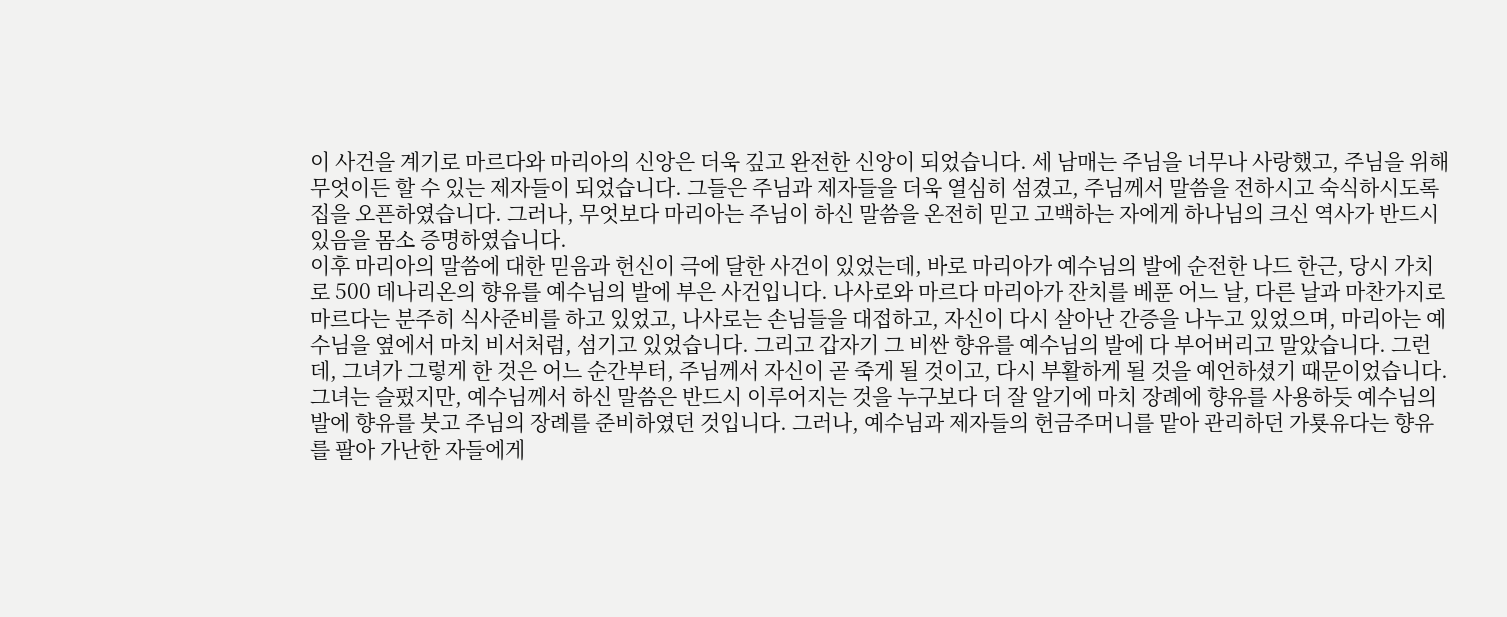이 사건을 계기로 마르다와 마리아의 신앙은 더욱 깊고 완전한 신앙이 되었습니다. 세 남매는 주님을 너무나 사랑했고, 주님을 위해 무엇이든 할 수 있는 제자들이 되었습니다. 그들은 주님과 제자들을 더욱 열심히 섬겼고, 주님께서 말씀을 전하시고 숙식하시도록 집을 오픈하였습니다. 그러나, 무엇보다 마리아는 주님이 하신 말씀을 온전히 믿고 고백하는 자에게 하나님의 크신 역사가 반드시 있음을 몸소 증명하였습니다.
이후 마리아의 말씀에 대한 믿음과 헌신이 극에 달한 사건이 있었는데, 바로 마리아가 예수님의 발에 순전한 나드 한근, 당시 가치로 500 데나리온의 향유를 예수님의 발에 부은 사건입니다. 나사로와 마르다 마리아가 잔치를 베푼 어느 날, 다른 날과 마찬가지로 마르다는 분주히 식사준비를 하고 있었고, 나사로는 손님들을 대접하고, 자신이 다시 살아난 간증을 나누고 있었으며, 마리아는 예수님을 옆에서 마치 비서처럼, 섬기고 있었습니다. 그리고 갑자기 그 비싼 향유를 예수님의 발에 다 부어버리고 말았습니다. 그런데, 그녀가 그렇게 한 것은 어느 순간부터, 주님께서 자신이 곧 죽게 될 것이고, 다시 부활하게 될 것을 예언하셨기 때문이었습니다. 그녀는 슬펐지만, 예수님께서 하신 말씀은 반드시 이루어지는 것을 누구보다 더 잘 알기에 마치 장례에 향유를 사용하듯 예수님의 발에 향유를 붓고 주님의 장례를 준비하였던 것입니다. 그러나, 예수님과 제자들의 헌금주머니를 맡아 관리하던 가룟유다는 향유를 팔아 가난한 자들에게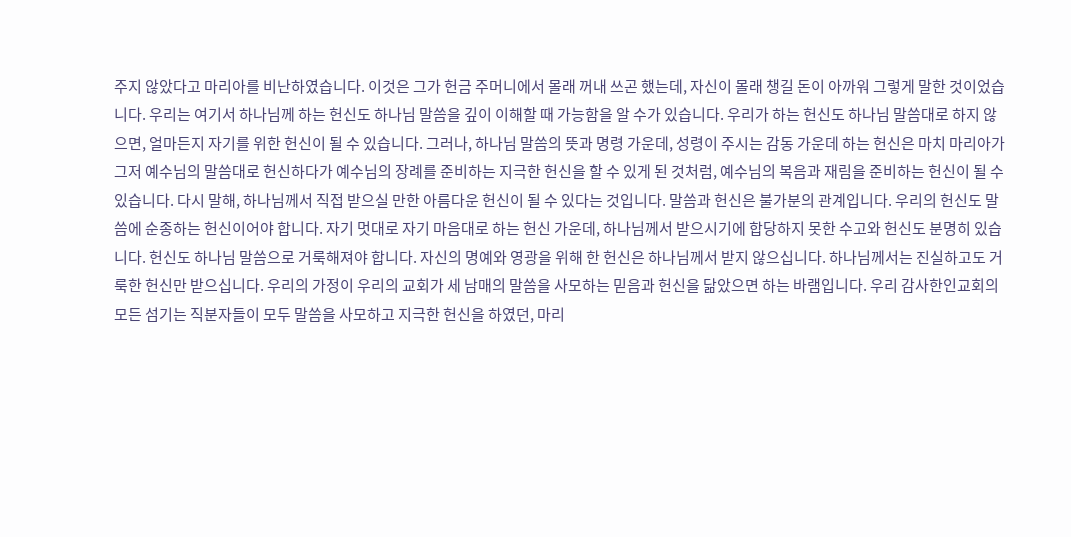주지 않았다고 마리아를 비난하였습니다. 이것은 그가 헌금 주머니에서 몰래 꺼내 쓰곤 했는데, 자신이 몰래 챙길 돈이 아까워 그렇게 말한 것이었습니다. 우리는 여기서 하나님께 하는 헌신도 하나님 말씀을 깊이 이해할 때 가능함을 알 수가 있습니다. 우리가 하는 헌신도 하나님 말씀대로 하지 않으면, 얼마든지 자기를 위한 헌신이 될 수 있습니다. 그러나, 하나님 말씀의 뜻과 명령 가운데, 성령이 주시는 감동 가운데 하는 헌신은 마치 마리아가 그저 예수님의 말씀대로 헌신하다가 예수님의 장례를 준비하는 지극한 헌신을 할 수 있게 된 것처럼, 예수님의 복음과 재림을 준비하는 헌신이 될 수 있습니다. 다시 말해, 하나님께서 직접 받으실 만한 아름다운 헌신이 될 수 있다는 것입니다. 말씀과 헌신은 불가분의 관계입니다. 우리의 헌신도 말씀에 순종하는 헌신이어야 합니다. 자기 멋대로 자기 마음대로 하는 헌신 가운데, 하나님께서 받으시기에 합당하지 못한 수고와 헌신도 분명히 있습니다. 헌신도 하나님 말씀으로 거룩해져야 합니다. 자신의 명예와 영광을 위해 한 헌신은 하나님께서 받지 않으십니다. 하나님께서는 진실하고도 거룩한 헌신만 받으십니다. 우리의 가정이 우리의 교회가 세 남매의 말씀을 사모하는 믿음과 헌신을 닮았으면 하는 바램입니다. 우리 감사한인교회의 모든 섬기는 직분자들이 모두 말씀을 사모하고 지극한 헌신을 하였던, 마리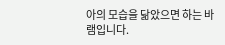아의 모습을 닮았으면 하는 바램입니다.